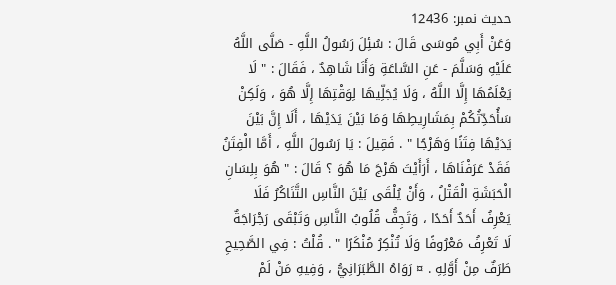حدیث نمبر: 12436
وَعَنْ أَبِي مُوسَى قَالَ : سُئِلَ رَسُولُ اللَّهِ - صَلَّى اللَّهُ عَلَيْهِ وَسَلَّمَ - عَنِ السَّاعَةِ وَأَنَا شَاهِدٌ ، فَقَالَ : " لَا يَعْلَمُهَا إِلَّا اللَّهُ ، وَلَا يُجَلِّيهَا لِوَقْتِهَا إِلَّا هُوَ ، وَلَكِنْ سَأُحَدِّثُكُمْ بِمَشَارِيطِهَا وَمَا بَيْنَ يَدَيْهَا ، أَلَا إِنَّ بَيْنَ يَدَيْهَا فِتَنًا وَهَرْجًا " . فَقِيلَ : يَا رَسُولَ اللَّهِ ، أَمَّا الْفِتَنُ فَقَدْ عَرَفْنَاهَا ، أَرَأَيْتَ هَرْجَ مَا هُوَ ؟ قَالَ : " هُوَ بِلِسَانِ الْحَبَشَةِ الْقَتْلُ ، وَأَنْ يُلْقَى بَيْنَ النَّاسِ التَّنَاكُرُ فَلَا يَعْرِفُ أَحَدٌ أَحَدًا ، وَتَجِفُّ قُلُوبُ النَّاسِ وَتَبْقَى رَجْرَاجَةٌ لَا تَعْرِفُ مَعْرُوفًا وَلَا تُنْكِرُ مُنْكَرًا " . قُلْتُ : فِي الصَّحِيحِ طَرَفٌ مِنْ أَوَّلِهِ . ¤ رَوَاهُ الطَّبَرَانِيُّ ، وَفِيهِ مَنْ لَمْ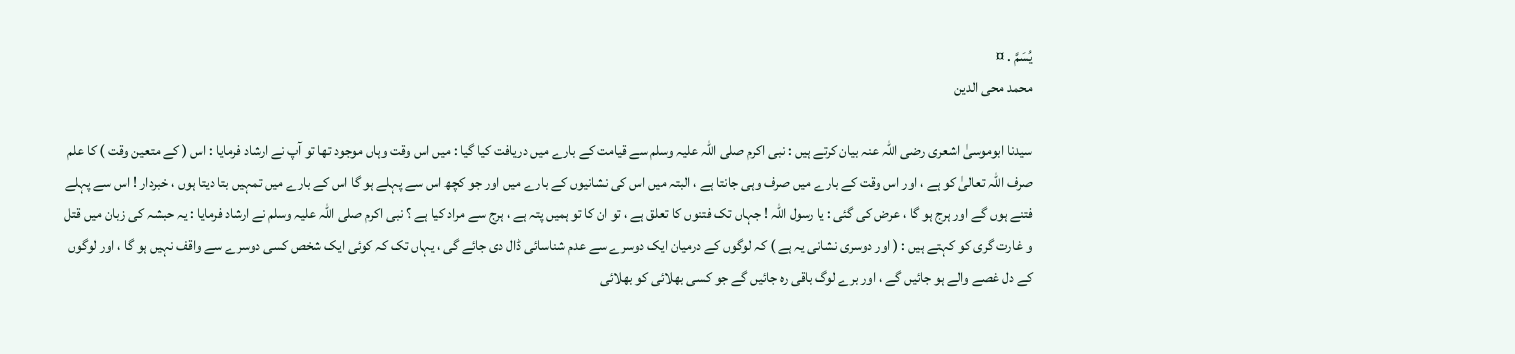يُسَمَّ . ¤
محمد محی الدین

سیدنا ابوموسیٰ اشعری رضی اللہ عنہ بیان کرتے ہیں : نبی اکرم صلی اللہ علیہ وسلم سے قیامت کے بارے میں دریافت کیا گیا : میں اس وقت وہاں موجود تھا تو آپ نے ارشاد فرمایا : اس ( کے متعین وقت ) کا علم صرف اللہ تعالیٰ کو ہے ، اور اس وقت کے بارے میں صرف وہی جانتا ہے ، البتہ میں اس کی نشانیوں کے بارے میں اور جو کچھ اس سے پہلے ہو گا اس کے بارے میں تمہیں بتا دیتا ہوں ، خبردار ! اس سے پہلے فتنے ہوں گے اور ہرج ہو گا ، عرض کی گئی : یا رسول اللہ ! جہاں تک فتنوں کا تعلق ہے ، تو ان کا تو ہمیں پتہ ہے ، ہرج سے مراد کیا ہے ؟ نبی اکرم صلی اللہ علیہ وسلم نے ارشاد فرمایا : یہ حبشہ کی زبان میں قتل و غارت گری کو کہتے ہیں : ( اور دوسری نشانی یہ ہے ) کہ لوگوں کے درمیان ایک دوسرے سے عدم شناسائی ڈال دی جائے گی ، یہاں تک کہ کوئی ایک شخص کسی دوسرے سے واقف نہیں ہو گا ، اور لوگوں کے دل غصے والے ہو جائیں گے ، اور برے لوگ باقی رہ جائیں گے جو کسی بھلائی کو بھلائی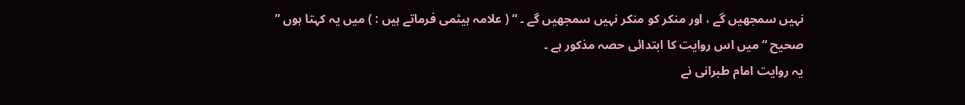نہیں سمجھیں گے ، اور منکر کو منکر نہیں سمجھیں گے ۔ “ ( علامہ ہیثمی فرماتے ہیں : ) میں یہ کہتا ہوں ” صحیح “ میں اس روایت کا ابتدائی حصہ مذکور ہے ۔
یہ روایت امام طبرانی نے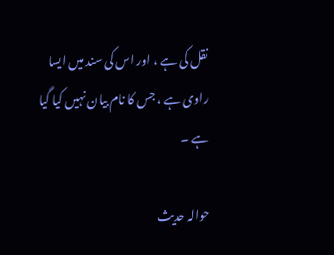نقل کی ہے ، اور اس کی سند میں ایسا راوی ہے ، جس کا نام بیان نہیں کیا گیا ہے ۔

حوالہ حدیث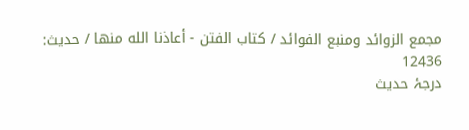مجمع الزوائد ومنبع الفوائد / كتاب الفتن - أعاذنا الله منها / حدیث: 12436
درجۂ حدیث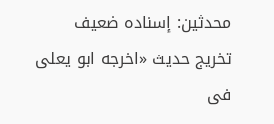محدثین: إسنادہ ضعیف
تخریج حدیث «اخرجه ابو يعلى فى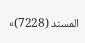المسند (7228)»